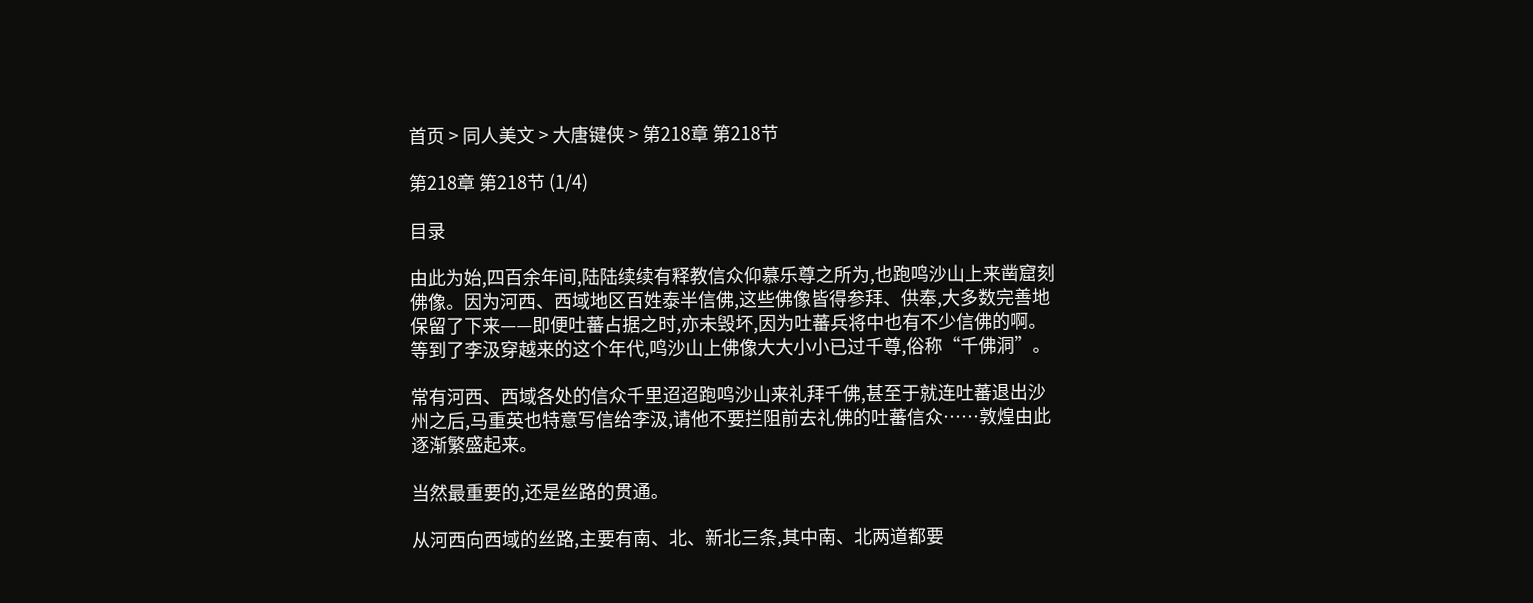首页 > 同人美文 > 大唐键侠 > 第218章 第218节

第218章 第218节 (1/4)

目录

由此为始,四百余年间,陆陆续续有释教信众仰慕乐尊之所为,也跑鸣沙山上来凿窟刻佛像。因为河西、西域地区百姓泰半信佛,这些佛像皆得参拜、供奉,大多数完善地保留了下来——即便吐蕃占据之时,亦未毁坏,因为吐蕃兵将中也有不少信佛的啊。等到了李汲穿越来的这个年代,鸣沙山上佛像大大小小已过千尊,俗称“千佛洞”。

常有河西、西域各处的信众千里迢迢跑鸣沙山来礼拜千佛,甚至于就连吐蕃退出沙州之后,马重英也特意写信给李汲,请他不要拦阻前去礼佛的吐蕃信众……敦煌由此逐渐繁盛起来。

当然最重要的,还是丝路的贯通。

从河西向西域的丝路,主要有南、北、新北三条,其中南、北两道都要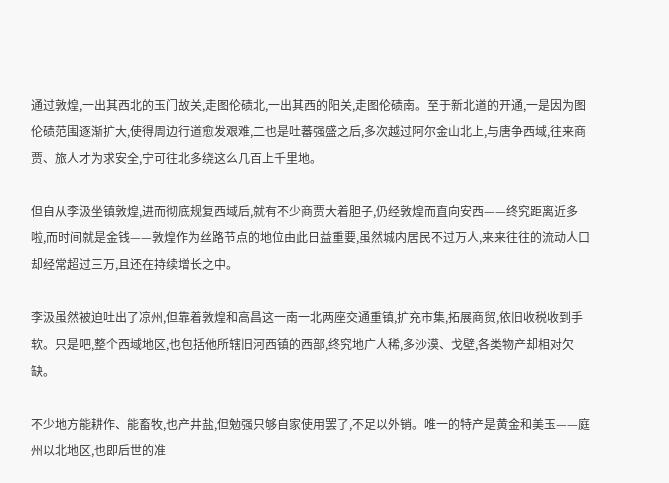通过敦煌,一出其西北的玉门故关,走图伦碛北,一出其西的阳关,走图伦碛南。至于新北道的开通,一是因为图伦碛范围逐渐扩大,使得周边行道愈发艰难,二也是吐蕃强盛之后,多次越过阿尔金山北上,与唐争西域,往来商贾、旅人才为求安全,宁可往北多绕这么几百上千里地。

但自从李汲坐镇敦煌,进而彻底规复西域后,就有不少商贾大着胆子,仍经敦煌而直向安西——终究距离近多啦,而时间就是金钱——敦煌作为丝路节点的地位由此日益重要,虽然城内居民不过万人,来来往往的流动人口却经常超过三万,且还在持续增长之中。

李汲虽然被迫吐出了凉州,但靠着敦煌和高昌这一南一北两座交通重镇,扩充市集,拓展商贸,依旧收税收到手软。只是吧,整个西域地区,也包括他所辖旧河西镇的西部,终究地广人稀,多沙漠、戈壁,各类物产却相对欠缺。

不少地方能耕作、能畜牧,也产井盐,但勉强只够自家使用罢了,不足以外销。唯一的特产是黄金和美玉——庭州以北地区,也即后世的准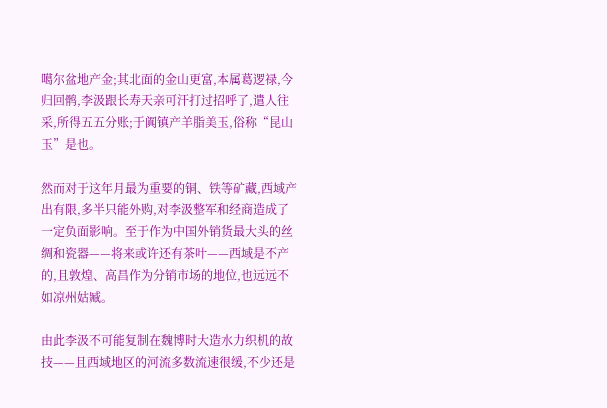噶尔盆地产金;其北面的金山更富,本属葛逻禄,今归回鹘,李汲跟长寿天亲可汗打过招呼了,遣人往采,所得五五分账;于阗镇产羊脂美玉,俗称“昆山玉”是也。

然而对于这年月最为重要的铜、铁等矿藏,西域产出有限,多半只能外购,对李汲整军和经商造成了一定负面影响。至于作为中国外销货最大头的丝绸和瓷器——将来或许还有茶叶——西域是不产的,且敦煌、高昌作为分销市场的地位,也远远不如凉州姑臧。

由此李汲不可能复制在魏博时大造水力织机的故技——且西域地区的河流多数流速很缓,不少还是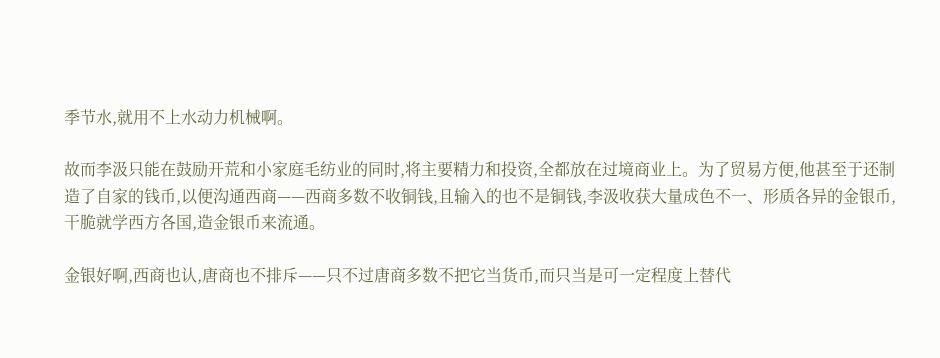季节水,就用不上水动力机械啊。

故而李汲只能在鼓励开荒和小家庭毛纺业的同时,将主要精力和投资,全都放在过境商业上。为了贸易方便,他甚至于还制造了自家的钱币,以便沟通西商——西商多数不收铜钱,且输入的也不是铜钱,李汲收获大量成色不一、形质各异的金银币,干脆就学西方各国,造金银币来流通。

金银好啊,西商也认,唐商也不排斥——只不过唐商多数不把它当货币,而只当是可一定程度上替代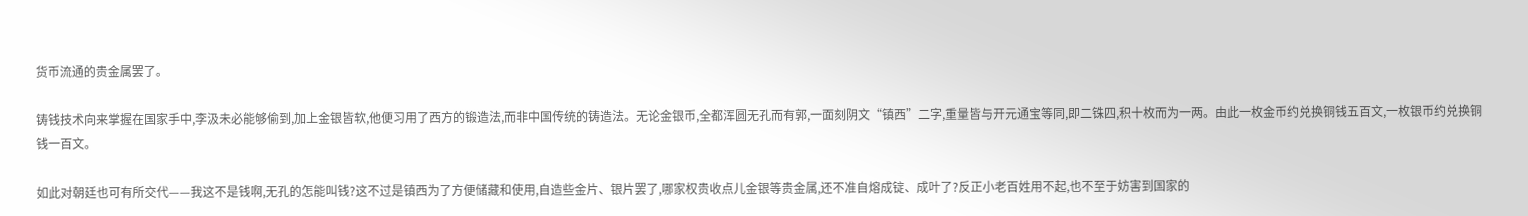货币流通的贵金属罢了。

铸钱技术向来掌握在国家手中,李汲未必能够偷到,加上金银皆软,他便习用了西方的锻造法,而非中国传统的铸造法。无论金银币,全都浑圆无孔而有郭,一面刻阴文“镇西”二字,重量皆与开元通宝等同,即二铢四,积十枚而为一两。由此一枚金币约兑换铜钱五百文,一枚银币约兑换铜钱一百文。

如此对朝廷也可有所交代——我这不是钱啊,无孔的怎能叫钱?这不过是镇西为了方便储藏和使用,自造些金片、银片罢了,哪家权贵收点儿金银等贵金属,还不准自熔成锭、成叶了?反正小老百姓用不起,也不至于妨害到国家的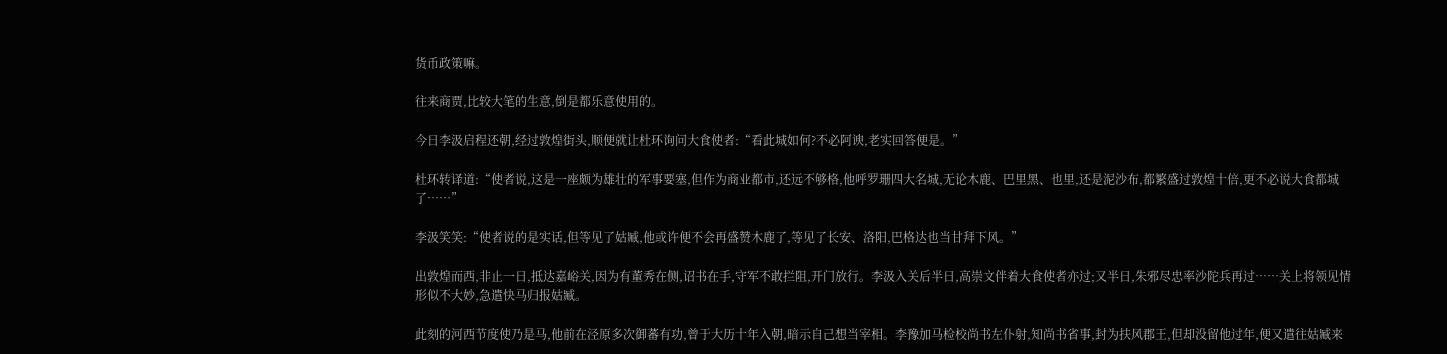货币政策嘛。

往来商贾,比较大笔的生意,倒是都乐意使用的。

今日李汲启程还朝,经过敦煌街头,顺便就让杜环询问大食使者:“看此城如何?不必阿谀,老实回答便是。”

杜环转译道:“使者说,这是一座颇为雄壮的军事要塞,但作为商业都市,还远不够格,他呼罗珊四大名城,无论木鹿、巴里黑、也里,还是泥沙布,都繁盛过敦煌十倍,更不必说大食都城了……”

李汲笑笑:“使者说的是实话,但等见了姑臧,他或许便不会再盛赞木鹿了,等见了长安、洛阳,巴格达也当甘拜下风。”

出敦煌而西,非止一日,抵达嘉峪关,因为有董秀在侧,诏书在手,守军不敢拦阻,开门放行。李汲入关后半日,高崇文伴着大食使者亦过;又半日,朱邪尽忠率沙陀兵再过……关上将领见情形似不大妙,急遣快马归报姑臧。

此刻的河西节度使乃是马,他前在泾原多次御蕃有功,曾于大历十年入朝,暗示自己想当宰相。李豫加马检校尚书左仆射,知尚书省事,封为扶风郡王,但却没留他过年,便又遣往姑臧来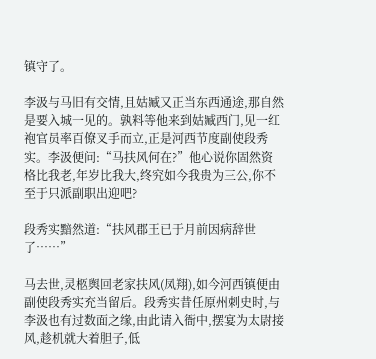镇守了。

李汲与马旧有交情,且姑臧又正当东西通途,那自然是要入城一见的。孰料等他来到姑臧西门,见一红袍官员率百僚叉手而立,正是河西节度副使段秀实。李汲便问:“马扶风何在?”他心说你固然资格比我老,年岁比我大,终究如今我贵为三公,你不至于只派副职出迎吧?

段秀实黯然道:“扶风郡王已于月前因病辞世了……”

马去世,灵柩舆回老家扶风(凤翔),如今河西镇便由副使段秀实充当留后。段秀实昔任原州刺史时,与李汲也有过数面之缘,由此请入衙中,摆宴为太尉接风,趁机就大着胆子,低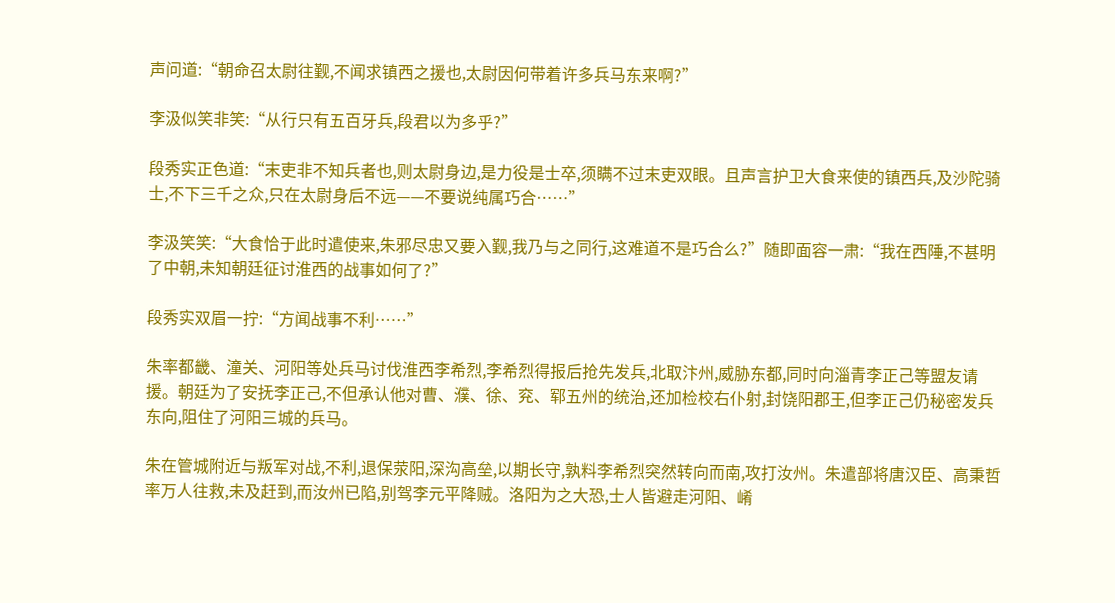声问道:“朝命召太尉往觐,不闻求镇西之援也,太尉因何带着许多兵马东来啊?”

李汲似笑非笑:“从行只有五百牙兵,段君以为多乎?”

段秀实正色道:“末吏非不知兵者也,则太尉身边,是力役是士卒,须瞒不过末吏双眼。且声言护卫大食来使的镇西兵,及沙陀骑士,不下三千之众,只在太尉身后不远——不要说纯属巧合……”

李汲笑笑:“大食恰于此时遣使来,朱邪尽忠又要入觐,我乃与之同行,这难道不是巧合么?”随即面容一肃:“我在西陲,不甚明了中朝,未知朝廷征讨淮西的战事如何了?”

段秀实双眉一拧:“方闻战事不利……”

朱率都畿、潼关、河阳等处兵马讨伐淮西李希烈,李希烈得报后抢先发兵,北取汴州,威胁东都,同时向淄青李正己等盟友请援。朝廷为了安抚李正己,不但承认他对曹、濮、徐、兖、郓五州的统治,还加检校右仆射,封饶阳郡王,但李正己仍秘密发兵东向,阻住了河阳三城的兵马。

朱在管城附近与叛军对战,不利,退保荥阳,深沟高垒,以期长守,孰料李希烈突然转向而南,攻打汝州。朱遣部将唐汉臣、高秉哲率万人往救,未及赶到,而汝州已陷,别驾李元平降贼。洛阳为之大恐,士人皆避走河阳、崤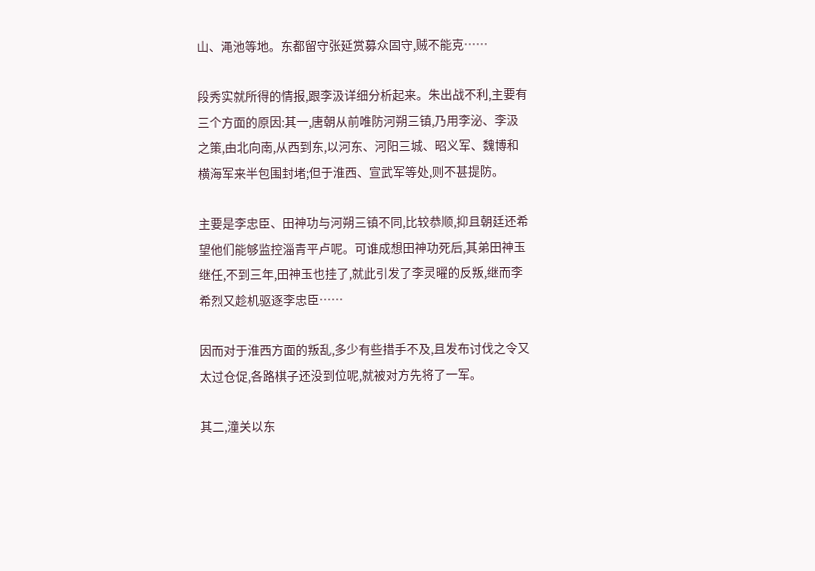山、渑池等地。东都留守张延赏募众固守,贼不能克……

段秀实就所得的情报,跟李汲详细分析起来。朱出战不利,主要有三个方面的原因:其一,唐朝从前唯防河朔三镇,乃用李泌、李汲之策,由北向南,从西到东,以河东、河阳三城、昭义军、魏博和横海军来半包围封堵;但于淮西、宣武军等处,则不甚提防。

主要是李忠臣、田神功与河朔三镇不同,比较恭顺,抑且朝廷还希望他们能够监控淄青平卢呢。可谁成想田神功死后,其弟田神玉继任,不到三年,田神玉也挂了,就此引发了李灵曜的反叛,继而李希烈又趁机驱逐李忠臣……

因而对于淮西方面的叛乱,多少有些措手不及,且发布讨伐之令又太过仓促,各路棋子还没到位呢,就被对方先将了一军。

其二,潼关以东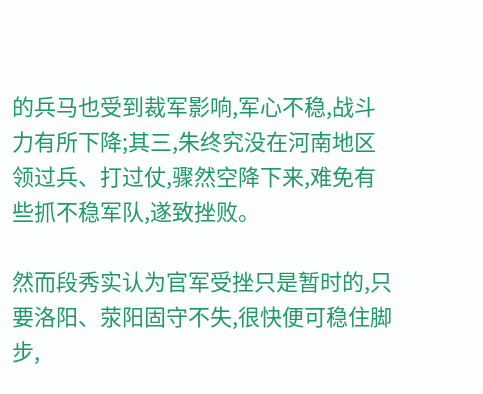的兵马也受到裁军影响,军心不稳,战斗力有所下降;其三,朱终究没在河南地区领过兵、打过仗,骤然空降下来,难免有些抓不稳军队,遂致挫败。

然而段秀实认为官军受挫只是暂时的,只要洛阳、荥阳固守不失,很快便可稳住脚步,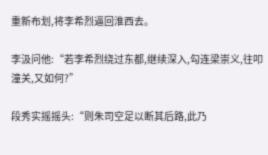重新布划,将李希烈逼回淮西去。

李汲问他:“若李希烈绕过东都,继续深入,勾连梁崇义,往叩潼关,又如何?”

段秀实摇摇头:“则朱司空足以断其后路,此乃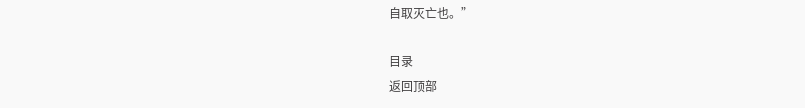自取灭亡也。”

目录
返回顶部